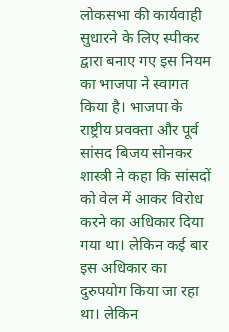लोकसभा की कार्यवाही सुधारने के लिए स्पीकर द्वारा बनाए गए इस नियम का भाजपा ने स्वागत किया है। भाजपा के राष्ट्रीय प्रवक्ता और पूर्व सांसद बिजय सोनकर शास्त्री ने कहा कि सांसदों को वेल में आकर विरोध करने का अधिकार दिया गया था। लेकिन कई बार इस अधिकार का दुरुपयोग किया जा रहा था। लेकिन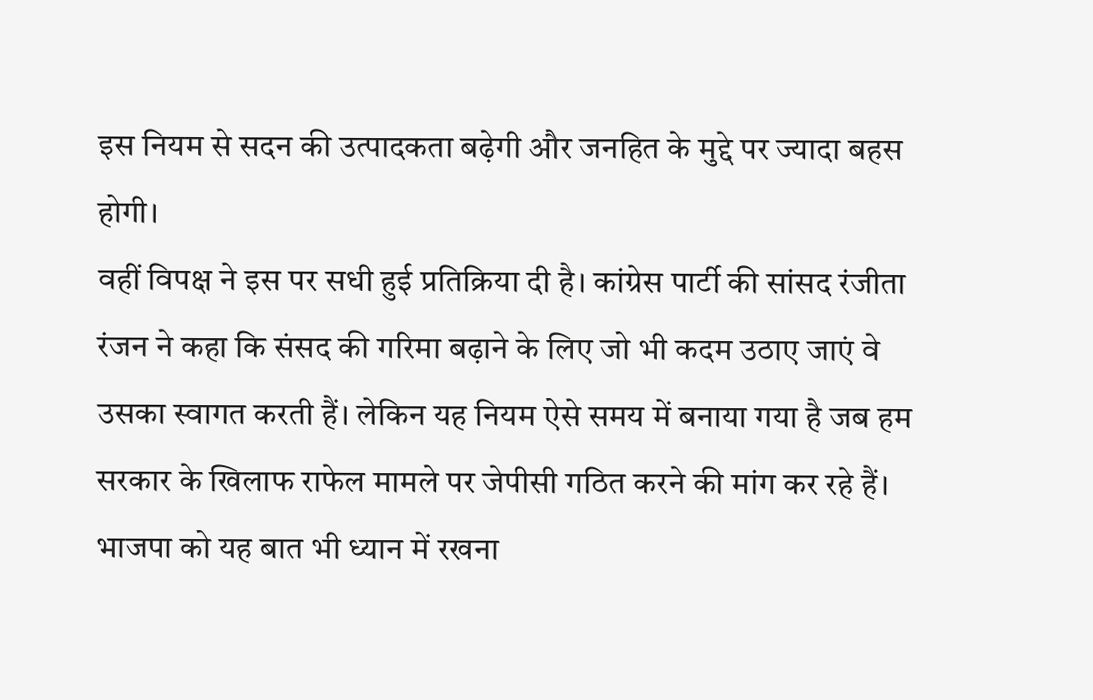इस नियम से सदन की उत्पादकता बढ़ेगी और जनहित के मुद्दे पर ज्यादा बहस होगी।
वहीं विपक्ष ने इस पर सधी हुई प्रतिक्रिया दी है। कांग्रेस पार्टी की सांसद रंजीता रंजन ने कहा कि संसद की गरिमा बढ़ाने के लिए जो भी कदम उठाए जाएं वे उसका स्वागत करती हैं। लेकिन यह नियम ऐसे समय में बनाया गया है जब हम सरकार के खिलाफ राफेल मामले पर जेपीसी गठित करने की मांग कर रहे हैं। भाजपा को यह बात भी ध्यान में रखना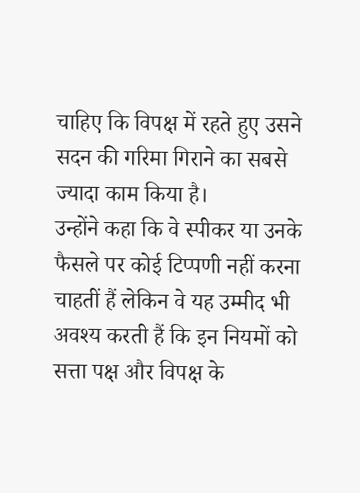चाहिए कि विपक्ष में रहते हुए उसने सदन की गरिमा गिराने का सबसे ज्यादा काम किया है।
उन्होंने कहा कि वे स्पीकर या उनके फैसले पर कोई टिप्पणी नहीं करना चाहतीं हैं लेकिन वे यह उम्मीद भी अवश्य करती हैं कि इन नियमों को सत्ता पक्ष और विपक्ष के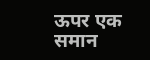ऊपर एक समान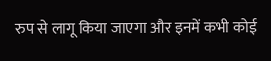रुप से लागू किया जाएगा और इनमें कभी कोई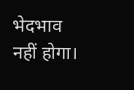भेदभाव नहीं होगा।